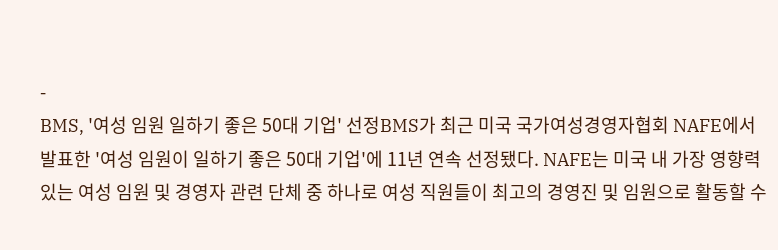-
BMS, '여성 임원 일하기 좋은 50대 기업' 선정BMS가 최근 미국 국가여성경영자협회 NAFE에서 발표한 '여성 임원이 일하기 좋은 50대 기업'에 11년 연속 선정됐다. NAFE는 미국 내 가장 영향력 있는 여성 임원 및 경영자 관련 단체 중 하나로 여성 직원들이 최고의 경영진 및 임원으로 활동할 수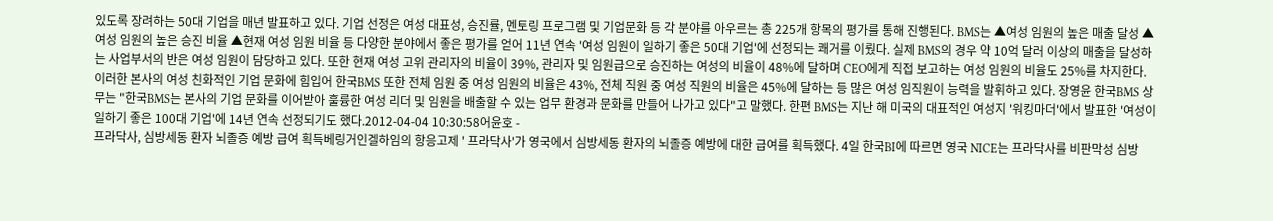있도록 장려하는 50대 기업을 매년 발표하고 있다. 기업 선정은 여성 대표성, 승진률, 멘토링 프로그램 및 기업문화 등 각 분야를 아우르는 총 225개 항목의 평가를 통해 진행된다. BMS는 ▲여성 임원의 높은 매출 달성 ▲여성 임원의 높은 승진 비율 ▲현재 여성 임원 비율 등 다양한 분야에서 좋은 평가를 얻어 11년 연속 '여성 임원이 일하기 좋은 50대 기업'에 선정되는 쾌거를 이뤘다. 실제 BMS의 경우 약 10억 달러 이상의 매출을 달성하는 사업부서의 반은 여성 임원이 담당하고 있다. 또한 현재 여성 고위 관리자의 비율이 39%, 관리자 및 임원급으로 승진하는 여성의 비율이 48%에 달하며 CEO에게 직접 보고하는 여성 임원의 비율도 25%를 차지한다. 이러한 본사의 여성 친화적인 기업 문화에 힘입어 한국BMS 또한 전체 임원 중 여성 임원의 비율은 43%, 전체 직원 중 여성 직원의 비율은 45%에 달하는 등 많은 여성 임직원이 능력을 발휘하고 있다. 장영윤 한국BMS 상무는 "한국BMS는 본사의 기업 문화를 이어받아 훌륭한 여성 리더 및 임원을 배출할 수 있는 업무 환경과 문화를 만들어 나가고 있다"고 말했다. 한편 BMS는 지난 해 미국의 대표적인 여성지 '워킹마더'에서 발표한 '여성이 일하기 좋은 100대 기업'에 14년 연속 선정되기도 했다.2012-04-04 10:30:58어윤호 -
프라닥사, 심방세동 환자 뇌졸증 예방 급여 획득베링거인겔하임의 항응고제 ' 프라닥사'가 영국에서 심방세동 환자의 뇌졸증 예방에 대한 급여를 획득했다. 4일 한국BI에 따르면 영국 NICE는 프라닥사를 비판막성 심방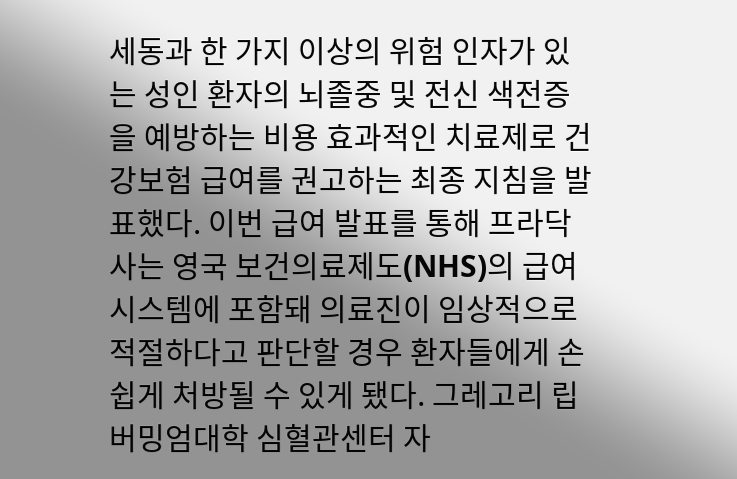세동과 한 가지 이상의 위험 인자가 있는 성인 환자의 뇌졸중 및 전신 색전증을 예방하는 비용 효과적인 치료제로 건강보험 급여를 권고하는 최종 지침을 발표했다. 이번 급여 발표를 통해 프라닥사는 영국 보건의료제도(NHS)의 급여 시스템에 포함돼 의료진이 임상적으로 적절하다고 판단할 경우 환자들에게 손쉽게 처방될 수 있게 됐다. 그레고리 립 버밍엄대학 심혈관센터 자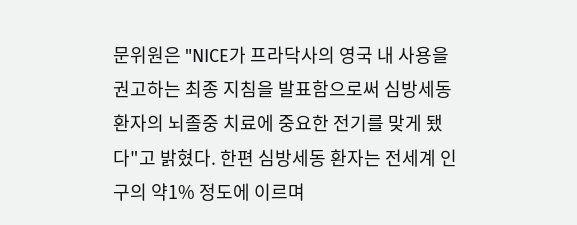문위원은 "NICE가 프라닥사의 영국 내 사용을 권고하는 최종 지침을 발표함으로써 심방세동 환자의 뇌졸중 치료에 중요한 전기를 맞게 됐다"고 밝혔다. 한편 심방세동 환자는 전세계 인구의 약1% 정도에 이르며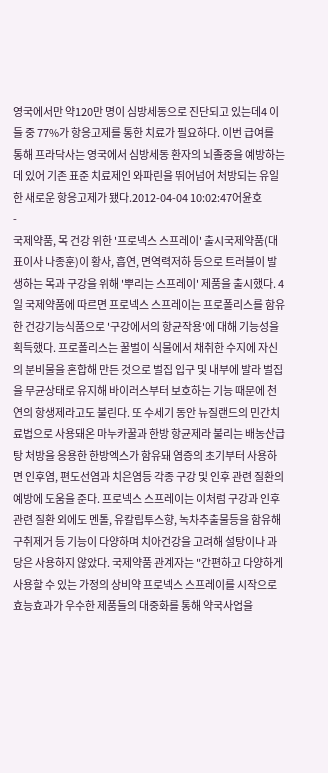영국에서만 약120만 명이 심방세동으로 진단되고 있는데4 이들 중 77%가 항응고제를 통한 치료가 필요하다. 이번 급여를 통해 프라닥사는 영국에서 심방세동 환자의 뇌졸중을 예방하는데 있어 기존 표준 치료제인 와파린을 뛰어넘어 처방되는 유일한 새로운 항응고제가 됐다.2012-04-04 10:02:47어윤호
-
국제약품, 목 건강 위한 '프로넥스 스프레이' 출시국제약품(대표이사 나종훈)이 황사, 흡연, 면역력저하 등으로 트러블이 발생하는 목과 구강을 위해 '뿌리는 스프레이' 제품을 출시했다. 4일 국제약품에 따르면 프로넥스 스프레이는 프로폴리스를 함유한 건강기능식품으로 '구강에서의 항균작용'에 대해 기능성을 획득했다. 프로폴리스는 꿀벌이 식물에서 채취한 수지에 자신의 분비물을 혼합해 만든 것으로 벌집 입구 및 내부에 발라 벌집을 무균상태로 유지해 바이러스부터 보호하는 기능 때문에 천연의 항생제라고도 불린다. 또 수세기 동안 뉴질랜드의 민간치료법으로 사용돼온 마누카꿀과 한방 항균제라 불리는 배농산급탕 처방을 응용한 한방엑스가 함유돼 염증의 초기부터 사용하면 인후염, 편도선염과 치은염등 각종 구강 및 인후 관련 질환의 예방에 도움을 준다. 프로넥스 스프레이는 이처럼 구강과 인후 관련 질환 외에도 멘톨, 유칼립투스향, 녹차추출물등을 함유해 구취제거 등 기능이 다양하며 치아건강을 고려해 설탕이나 과당은 사용하지 않았다. 국제약품 관계자는 "간편하고 다양하게 사용할 수 있는 가정의 상비약 프로넥스 스프레이를 시작으로 효능효과가 우수한 제품들의 대중화를 통해 약국사업을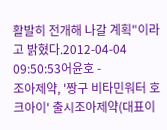활발히 전개해 나갈 계획"이라고 밝혔다.2012-04-04 09:50:53어윤호 -
조아제약, '짱구 비타민워터 호크아이' 출시조아제약(대표이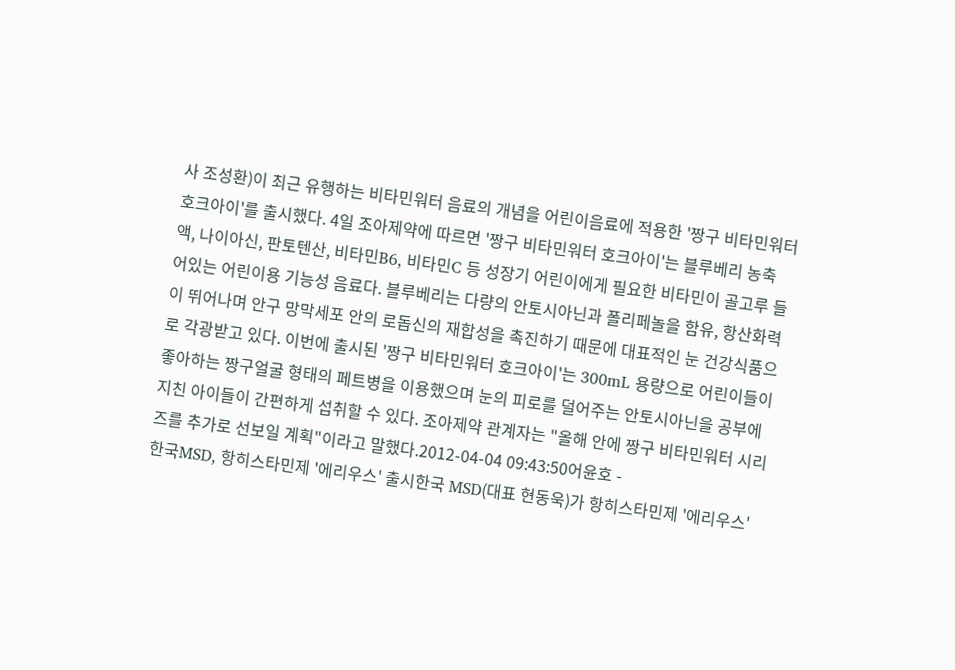사 조성환)이 최근 유행하는 비타민워터 음료의 개념을 어린이음료에 적용한 '짱구 비타민워터 호크아이'를 출시했다. 4일 조아제약에 따르면 '짱구 비타민워터 호크아이'는 블루베리 농축액, 나이아신, 판토텐산, 비타민B6, 비타민C 등 성장기 어린이에게 필요한 비타민이 골고루 들어있는 어린이용 기능성 음료다. 블루베리는 다량의 안토시아닌과 폴리페놀을 함유, 항산화력이 뛰어나며 안구 망막세포 안의 로돕신의 재합성을 촉진하기 때문에 대표적인 눈 건강식품으로 각광받고 있다. 이번에 출시된 '짱구 비타민워터 호크아이'는 300mL 용량으로 어린이들이 좋아하는 짱구얼굴 형태의 페트병을 이용했으며 눈의 피로를 덜어주는 안토시아닌을 공부에 지친 아이들이 간편하게 섭취할 수 있다. 조아제약 관계자는 "올해 안에 짱구 비타민워터 시리즈를 추가로 선보일 계획"이라고 말했다.2012-04-04 09:43:50어윤호 -
한국MSD, 항히스타민제 '에리우스' 출시한국 MSD(대표 현동욱)가 항히스타민제 '에리우스'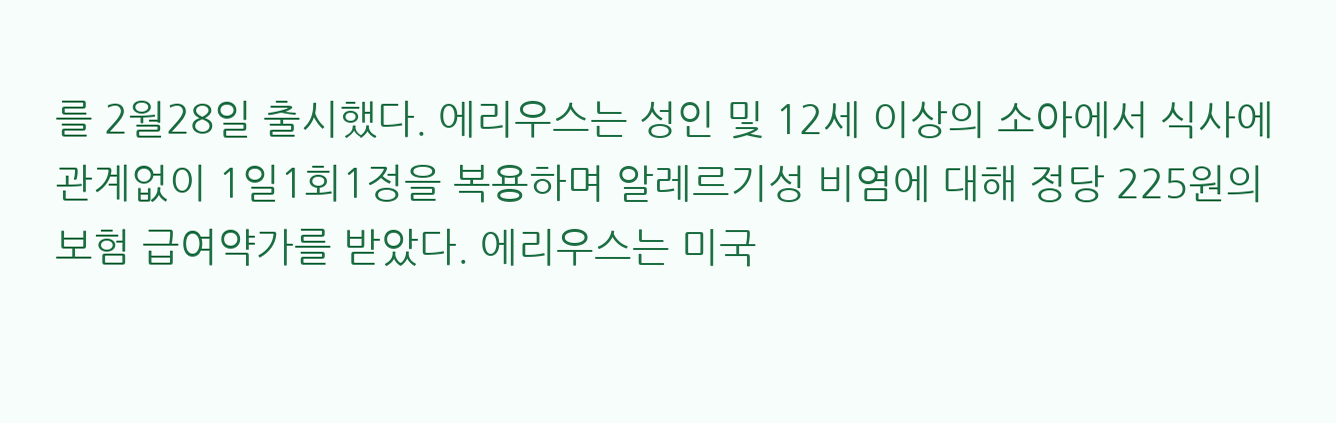를 2월28일 출시했다. 에리우스는 성인 및 12세 이상의 소아에서 식사에 관계없이 1일1회1정을 복용하며 알레르기성 비염에 대해 정당 225원의 보험 급여약가를 받았다. 에리우스는 미국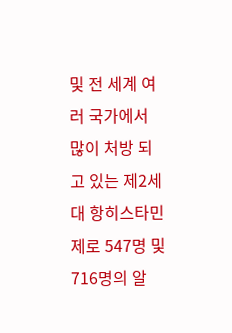및 전 세계 여러 국가에서 많이 처방 되고 있는 제2세대 항히스타민제로 547명 및 716명의 알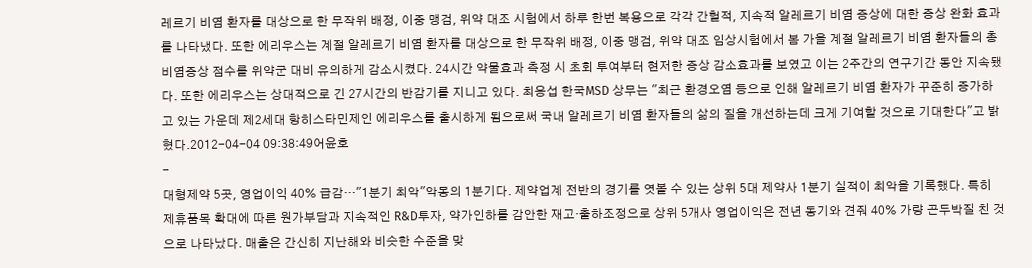레르기 비염 환자를 대상으로 한 무작위 배정, 이중 맹검, 위약 대조 시험에서 하루 한번 복용으로 각각 간헐적, 지속적 알레르기 비염 증상에 대한 증상 완화 효과를 나타냈다. 또한 에리우스는 계절 알레르기 비염 환자를 대상으로 한 무작위 배정, 이중 맹검, 위약 대조 임상시험에서 봄 가을 계절 알레르기 비염 환자들의 총 비염증상 점수를 위약군 대비 유의하게 감소시켰다. 24시간 약물효과 측정 시 초회 투여부터 현저한 증상 감소효과를 보였고 이는 2주간의 연구기간 동안 지속됐다. 또한 에리우스는 상대적으로 긴 27시간의 반감기를 지니고 있다. 최응섭 한국MSD 상무는 "최근 환경오염 등으로 인해 알레르기 비염 환자가 꾸준히 증가하고 있는 가운데 제2세대 항히스타민제인 에리우스를 출시하게 됨으로써 국내 알레르기 비염 환자들의 삶의 질을 개선하는데 크게 기여할 것으로 기대한다"고 밝혔다.2012-04-04 09:38:49어윤호
-
대형제약 5곳, 영업이익 40% 급감…"1분기 최악"악몽의 1분기다. 제약업계 전반의 경기를 엿볼 수 있는 상위 5대 제약사 1분기 실적이 최악을 기록했다. 특히 제휴품목 확대에 따른 원가부담과 지속적인 R&D투자, 약가인하를 감안한 재고·출하조정으로 상위 5개사 영업이익은 전년 동기와 견줘 40% 가량 곤두박질 친 것으로 나타났다. 매출은 간신히 지난해와 비슷한 수준을 맞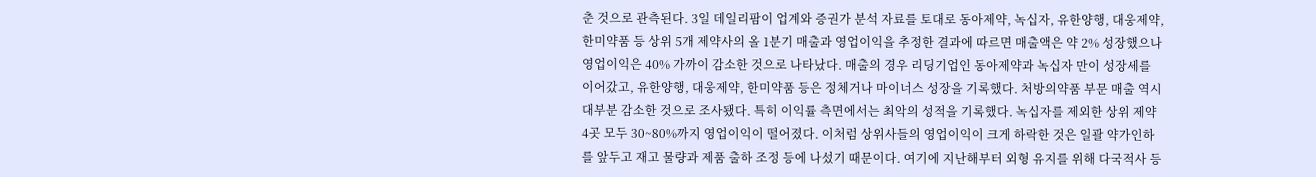춘 것으로 관측된다. 3일 데일리팜이 업계와 증권가 분석 자료를 토대로 동아제약, 녹십자, 유한양행, 대웅제약, 한미약품 등 상위 5개 제약사의 올 1분기 매출과 영업이익을 추정한 결과에 따르면 매출액은 약 2% 성장했으나 영업이익은 40% 가까이 감소한 것으로 나타났다. 매출의 경우 리딩기업인 동아제약과 녹십자 만이 성장세를 이어갔고, 유한양행, 대웅제약, 한미약품 등은 정체거나 마이너스 성장을 기록했다. 처방의약품 부문 매출 역시 대부분 감소한 것으로 조사됐다. 특히 이익률 측면에서는 최악의 성적을 기록했다. 녹십자를 제외한 상위 제약 4곳 모두 30~80%까지 영업이익이 떨어졌다. 이처럼 상위사들의 영업이익이 크게 하락한 것은 일괄 약가인하를 앞두고 재고 물량과 제품 출하 조정 등에 나섰기 때문이다. 여기에 지난해부터 외형 유지를 위해 다국적사 등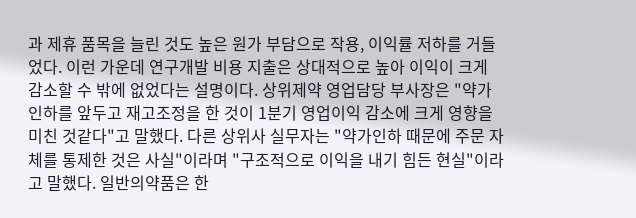과 제휴 품목을 늘린 것도 높은 원가 부담으로 작용, 이익률 저하를 거들었다. 이런 가운데 연구개발 비용 지출은 상대적으로 높아 이익이 크게 감소할 수 밖에 없었다는 설명이다. 상위제약 영업담당 부사장은 "약가인하를 앞두고 재고조정을 한 것이 1분기 영업이익 감소에 크게 영향을 미친 것같다"고 말했다. 다른 상위사 실무자는 "약가인하 때문에 주문 자체를 통제한 것은 사실"이라며 "구조적으로 이익을 내기 힘든 현실"이라고 말했다. 일반의약품은 한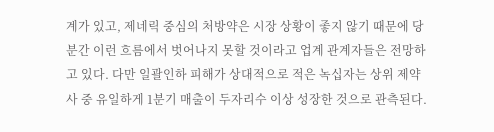계가 있고, 제네릭 중심의 처방약은 시장 상황이 좋지 않기 때문에 당분간 이런 흐름에서 벗어나지 못할 것이라고 업계 관계자들은 전망하고 있다. 다만 일괄인하 피해가 상대적으로 적은 녹십자는 상위 제약사 중 유일하게 1분기 매출이 두자리수 이상 성장한 것으로 관측된다.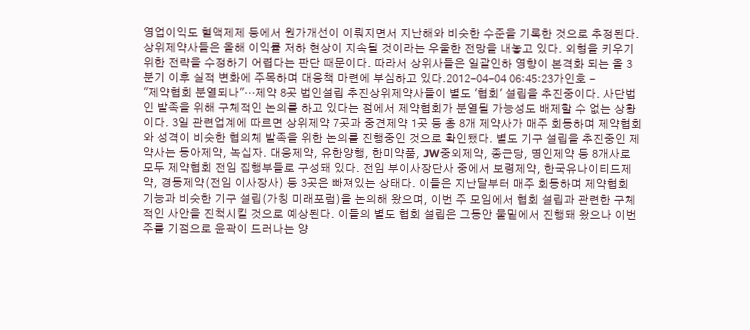영업이익도 혈액제제 등에서 원가개선이 이뤄지면서 지난해와 비슷한 수준을 기록한 것으로 추정된다. 상위제약사들은 올해 이익률 저하 현상이 지속될 것이라는 우울한 전망을 내놓고 있다. 외형을 키우기 위한 전략을 수정하기 어렵다는 판단 때문이다. 따라서 상위사들은 일괄인하 영향이 본격화 되는 올 3분기 이후 실적 변화에 주목하며 대응책 마련에 부심하고 있다.2012-04-04 06:45:23가인호 -
"제약협회 분열되나"…제약 8곳 법인설립 추진상위제약사들이 별도 '협회' 설립을 추진중이다. 사단법인 발족을 위해 구체적인 논의를 하고 있다는 점에서 제약협회가 분열될 가능성도 배제할 수 없는 상황이다. 3일 관련업계에 따르면 상위제약 7곳과 중견제약 1곳 등 총 8개 제약사가 매주 회동하며 제약협회와 성격이 비슷한 협의체 발족을 위한 논의를 진행중인 것으로 확인됐다. 별도 기구 설립을 추진중인 제약사는 동아제약, 녹십자. 대웅제약, 유한양행, 한미약품, JW중외제약, 종근당, 명인제약 등 8개사로 모두 제약협회 전임 집행부들로 구성돼 있다. 전임 부이사장단사 중에서 보령제약, 한국유나이티드제약, 경동제약(전임 이사장사) 등 3곳은 빠져있는 상태다. 이들은 지난달부터 매주 회동하며 제약협회 기능과 비슷한 기구 설립(가칭 미래포럼)을 논의해 왔으며, 이번 주 모임에서 협회 설립과 관련한 구체적인 사안을 진척시킬 것으로 예상된다. 이들의 별도 협회 설립은 그동안 물밑에서 진행돼 왔으나 이번주를 기점으로 윤곽이 드러나는 양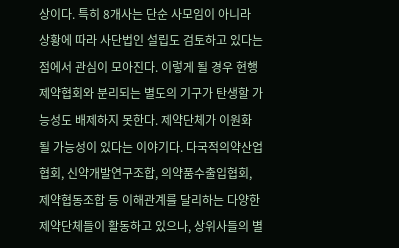상이다. 특히 8개사는 단순 사모임이 아니라 상황에 따라 사단법인 설립도 검토하고 있다는 점에서 관심이 모아진다. 이렇게 될 경우 현행 제약협회와 분리되는 별도의 기구가 탄생할 가능성도 배제하지 못한다. 제약단체가 이원화 될 가능성이 있다는 이야기다. 다국적의약산업협회, 신약개발연구조합, 의약품수출입협회, 제약협동조합 등 이해관계를 달리하는 다양한 제약단체들이 활동하고 있으나, 상위사들의 별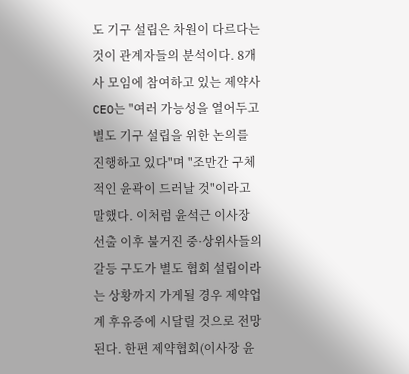도 기구 설립은 차원이 다르다는 것이 관계자들의 분석이다. 8개사 모임에 참여하고 있는 제약사 CEO는 "여러 가능성을 열어두고 별도 기구 설립을 위한 논의를 진행하고 있다"며 "조만간 구체적인 윤곽이 드러날 것"이라고 말했다. 이처럼 윤석근 이사장 선출 이후 불거진 중·상위사들의 갈등 구도가 별도 협회 설립이라는 상황까지 가게될 경우 제약업계 후유증에 시달릴 것으로 전망된다. 한편 제약협회(이사장 윤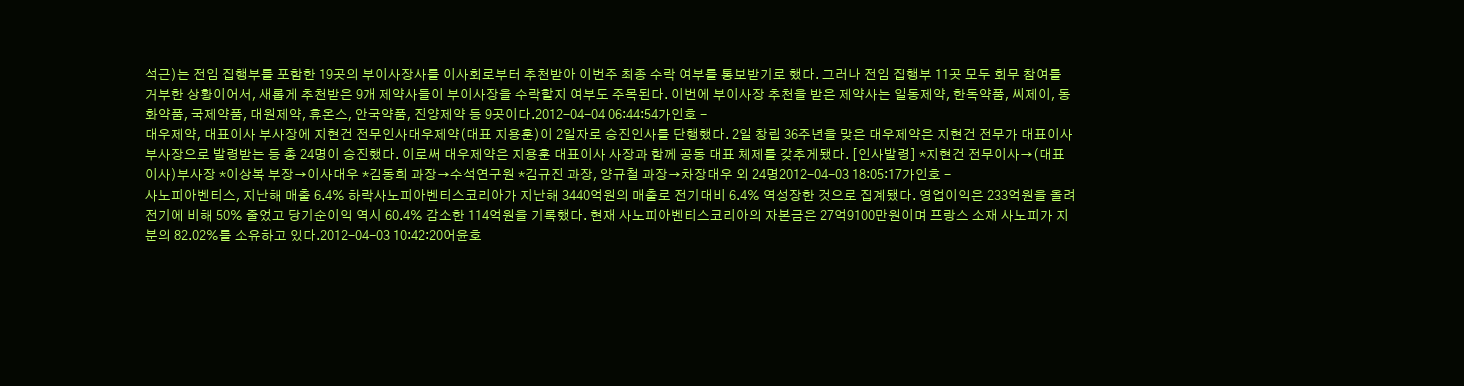석근)는 전임 집행부를 포함한 19곳의 부이사장사를 이사회로부터 추천받아 이번주 최종 수락 여부를 통보받기로 했다. 그러나 전임 집행부 11곳 모두 회무 참여를 거부한 상황이어서, 새롭게 추천받은 9개 제약사들이 부이사장을 수락할지 여부도 주목된다. 이번에 부이사장 추천을 받은 제약사는 일동제약, 한독약품, 씨제이, 동화약품, 국제약품, 대원제약, 휴온스, 안국약품, 진양제약 등 9곳이다.2012-04-04 06:44:54가인호 -
대우제약, 대표이사 부사장에 지현건 전무인사대우제약(대표 지용훈)이 2일자로 승진인사를 단행했다. 2일 창립 36주년을 맞은 대우제약은 지현건 전무가 대표이사 부사장으로 발령받는 등 총 24명이 승진했다. 이로써 대우제약은 지용훈 대표이사 사장과 함께 공동 대표 체제를 갖추게됐다. [인사발령] *지현건 전무이사→(대표이사)부사장 *이상복 부장→이사대우 *김동희 과장→수석연구원 *김규진 과장, 양규철 과장→차장대우 외 24명2012-04-03 18:05:17가인호 -
사노피아벤티스, 지난해 매출 6.4% 하락사노피아벤티스코리아가 지난해 3440억원의 매출로 전기대비 6.4% 역성장한 것으로 집계됐다. 영업이익은 233억원을 올려 전기에 비해 50% 줄었고 당기순이익 역시 60.4% 감소한 114억원을 기록했다. 현재 사노피아벤티스코리아의 자본금은 27억9100만원이며 프랑스 소재 사노피가 지분의 82.02%를 소유하고 있다.2012-04-03 10:42:20어윤호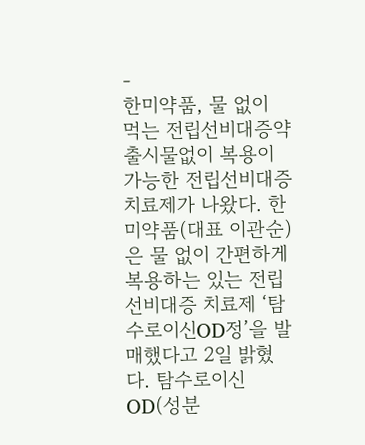-
한미약품, 물 없이 먹는 전립선비대증약 출시물없이 복용이 가능한 전립선비대증 치료제가 나왔다. 한미약품(대표 이관순)은 물 없이 간편하게 복용하는 있는 전립선비대증 치료제 ‘탐수로이신OD정’을 발매했다고 2일 밝혔다. 탐수로이신OD(성분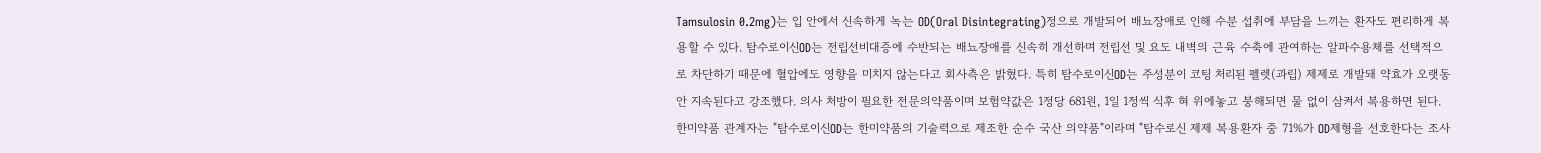Tamsulosin 0.2mg)는 입 안에서 신속하게 녹는 OD(Oral Disintegrating)정으로 개발되어 배뇨장애로 인해 수분 섭취에 부담을 느끼는 환자도 편리하게 복용할 수 있다. 탐수로이신OD는 전립선비대증에 수반되는 배뇨장애를 신속히 개선하며 전립선 및 요도 내벽의 근육 수축에 관여하는 알파수용체를 선택적으로 차단하기 때문에 혈압에도 영향을 미치지 않는다고 회사측은 밝혔다. 특히 탐수로이신OD는 주성분이 코팅 처리된 펠렛(과립) 제제로 개발돼 약효가 오랫동안 지속된다고 강조했다. 의사 처방이 필요한 전문의약품이며 보험약값은 1정당 681원, 1일 1정씩 식후 혀 위에놓고 붕해되면 물 없이 삼켜서 복용하면 된다. 한미약품 관계자는 "탐수로이신OD는 한미약품의 기술력으로 제조한 순수 국산 의약품"이라며 "탐수로신 제제 복용환자 중 71%가 OD제형을 선호한다는 조사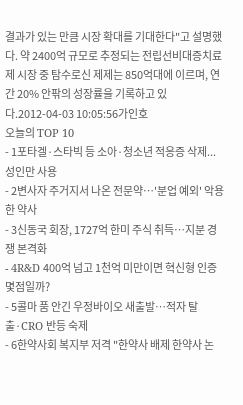결과가 있는 만큼 시장 확대를 기대한다"고 설명했다. 약 2400억 규모로 추정되는 전립선비대증치료제 시장 중 탐수로신 제제는 850억대에 이르며, 연간 20% 안팎의 성장률을 기록하고 있다.2012-04-03 10:05:56가인호
오늘의 TOP 10
- 1포타겔·스타빅 등 소아·청소년 적응증 삭제...성인만 사용
- 2변사자 주거지서 나온 전문약…'분업 예외' 악용한 약사
- 3신동국 회장, 1727억 한미 주식 취득…지분 경쟁 본격화
- 4R&D 400억 넘고 1천억 미만이면 혁신형 인증 몇점일까?
- 5콜마 품 안긴 우정바이오 새출발…적자 탈출·CRO 반등 숙제
- 6한약사회 복지부 저격 "한약사 배제 한약사 논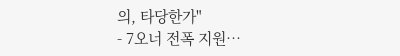의, 타당한가"
- 7오너 전폭 지원…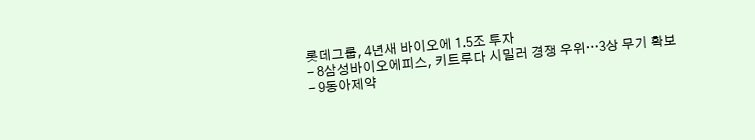롯데그룹, 4년새 바이오에 1.5조 투자
- 8삼성바이오에피스, 키트루다 시밀러 경쟁 우위…3상 무기 확보
- 9동아제약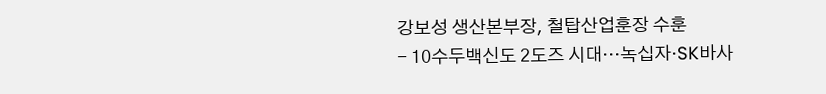강보성 생산본부장, 철탑산업훈장 수훈
- 10수두백신도 2도즈 시대…녹십자·SK바사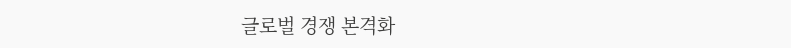글로벌 경쟁 본격화